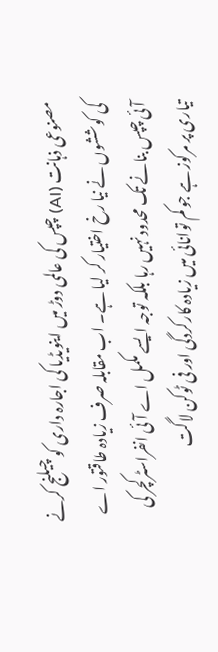مصنوعی ذہانت (AI) چپس کی عالمی دوڑ میں اینویڈیا کی اجارہ داری کو چیلنج کرنے کی کوششوں نے نیا رخ اختیار کر لیا ہے۔ اب مقابلہ صرف زیادہ طاقتور اے آئی چپس بنانے تک محدود نہیں رہا بلکہ توجہ ایسے مکمل اے آئی انفراسٹرکچر کی تیاری پر مرکوز ہے جو کم توانائی میں زیادہ کارکردگی اور فی ٹوکن لاگت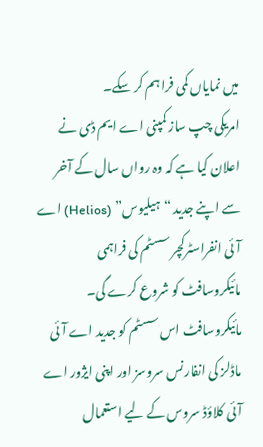میں نمایاں کمی فراہم کر سکے۔
امریکی چپ ساز کمپنی اے ایم ڈی نے اعلان کیا ہے کہ وہ رواں سال کے آخر سے اپنے جدید “ہیلیوس” (Helios) اے آئی انفراسٹرکچر سسٹم کی فراہمی مائیکروسافٹ کو شروع کرے گی۔ مائیکروسافٹ اس سسٹم کو جدید اے آئی ماڈلز کی انفارنس سروسز اور اپنی ایژور اے آئی کلاؤڈ سروس کے لیے استعمال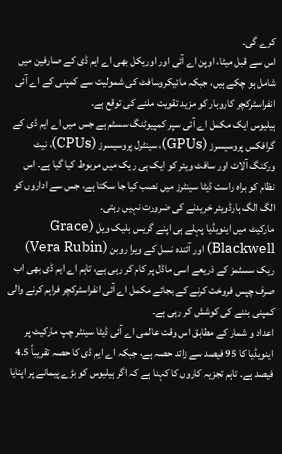کرے گی۔
اس سے قبل میٹا، اوپن اے آئی اور اوریکل بھی اے ایم ڈی کے صارفین میں شامل ہو چکے ہیں، جبکہ مائیکروسافٹ کی شمولیت سے کمپنی کے اے آئی انفراسٹرکچر کاروبار کو مزید تقویت ملنے کی توقع ہے۔
ہیلیوس ایک مکمل اے آئی سپر کمپیوٹنگ سسٹم ہے جس میں اے ایم ڈی کے گرافکس پروسیسرز (GPUs)، سینٹرل پروسیسرز (CPUs)، نیٹ ورکنگ آلات اور سافٹ ویئر کو ایک ہی ریک میں مربوط کیا گیا ہے۔ اس نظام کو براہ راست ڈیٹا سینٹرز میں نصب کیا جا سکتا ہے، جس سے اداروں کو الگ الگ ہارڈویئر خریدنے کی ضرورت نہیں رہتی۔
مارکیٹ میں اینویڈیا پہلے ہی اپنے گریس بلیک ویل (Grace Blackwell) اور آئندہ نسل کے ویرا روبن (Vera Rubin) ریک سسٹمز کے ذریعے اسی ماڈل پر کام کر رہی ہے، تاہم اے ایم ڈی بھی اب صرف چپس فروخت کرنے کے بجائے مکمل اے آئی انفراسٹرکچر فراہم کرنے والی کمپنی بننے کی کوشش کر رہی ہے۔
اعداد و شمار کے مطابق اس وقت عالمی اے آئی ڈیٹا سینٹر چپ مارکیٹ پر اینویڈیا کا 95 فیصد سے زائد حصہ ہے، جبکہ اے ایم ڈی کا حصہ تقریباً 4.5 فیصد ہے۔ تاہم تجزیہ کاروں کا کہنا ہے کہ اگر ہیلیوس کو بڑے پیمانے پر اپنایا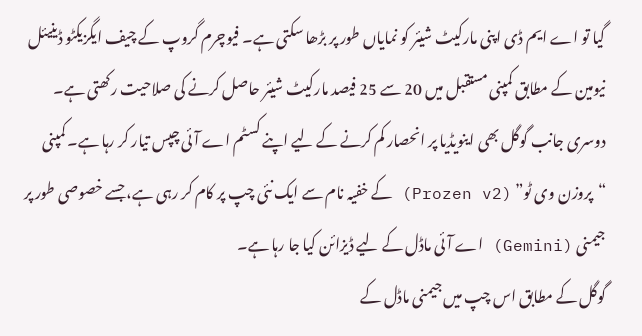گیا تو اے ایم ڈی اپنی مارکیٹ شیئر کو نمایاں طور پر بڑھا سکتی ہے۔ فیوچرم گروپ کے چیف ایگزیکٹو ڈینیئل نیومین کے مطابق کمپنی مستقبل میں 20 سے 25 فیصد مارکیٹ شیئر حاصل کرنے کی صلاحیت رکھتی ہے۔
دوسری جانب گوگل بھی اینویڈیا پر انحصار کم کرنے کے لیے اپنے کسٹم اے آئی چپس تیار کر رہا ہے۔ کمپنی “پروزن وی ٹو” (Prozen v2) کے خفیہ نام سے ایک نئی چپ پر کام کر رہی ہے، جسے خصوصی طور پر جیمنی (Gemini) اے آئی ماڈل کے لیے ڈیزائن کیا جا رہا ہے۔
گوگل کے مطابق اس چپ میں جیمنی ماڈل کے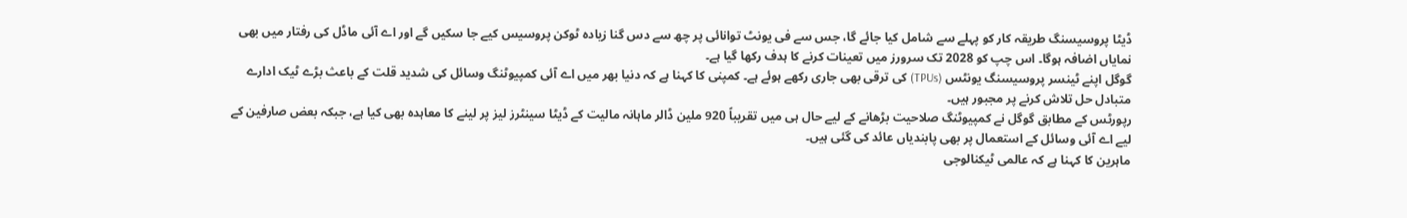ڈیٹا پروسیسنگ طریقہ کار کو پہلے سے شامل کیا جائے گا، جس سے فی یونٹ توانائی پر چھ سے دس گنا زیادہ ٹوکن پروسیس کیے جا سکیں گے اور اے آئی ماڈل کی رفتار میں بھی نمایاں اضافہ ہوگا۔ اس چپ کو 2028 تک سرورز میں تعینات کرنے کا ہدف رکھا گیا ہے۔
گوگل اپنے ٹینسر پروسیسنگ یونٹس (TPUs) کی ترقی بھی جاری رکھے ہوئے ہے۔ کمپنی کا کہنا ہے کہ دنیا بھر میں اے آئی کمپیوٹنگ وسائل کی شدید قلت کے باعث بڑے ٹیک ادارے متبادل حل تلاش کرنے پر مجبور ہیں۔
رپورٹس کے مطابق گوگل نے کمپیوٹنگ صلاحیت بڑھانے کے لیے حال ہی میں تقریباً 920 ملین ڈالر ماہانہ مالیت کے ڈیٹا سینٹرز لیز پر لینے کا معاہدہ بھی کیا ہے، جبکہ بعض صارفین کے لیے اے آئی وسائل کے استعمال پر بھی پابندیاں عائد کی گئی ہیں۔
ماہرین کا کہنا ہے کہ عالمی ٹیکنالوجی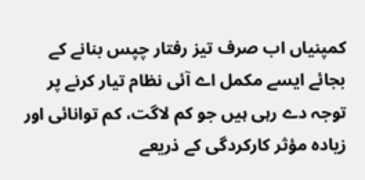کمپنیاں اب صرف تیز رفتار چپس بنانے کے بجائے ایسے مکمل اے آئی نظام تیار کرنے پر توجہ دے رہی ہیں جو کم لاگت، کم توانائی اور زیادہ مؤثر کارکردگی کے ذریعے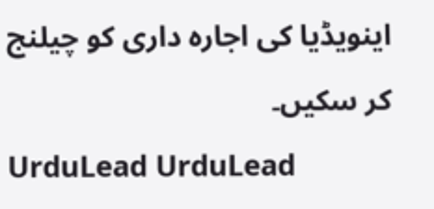اینویڈیا کی اجارہ داری کو چیلنج کر سکیں۔
UrduLead UrduLead